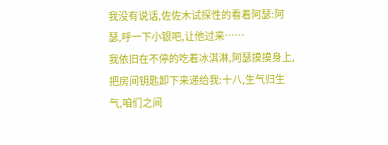我没有说话,佐佐木试探性的看着阿瑟:阿瑟,呼一下小银吧,让他过来……
我依旧在不停的吃着冰淇淋,阿瑟摸摸身上,把房间钥匙卸下来递给我:十八,生气归生气,咱们之间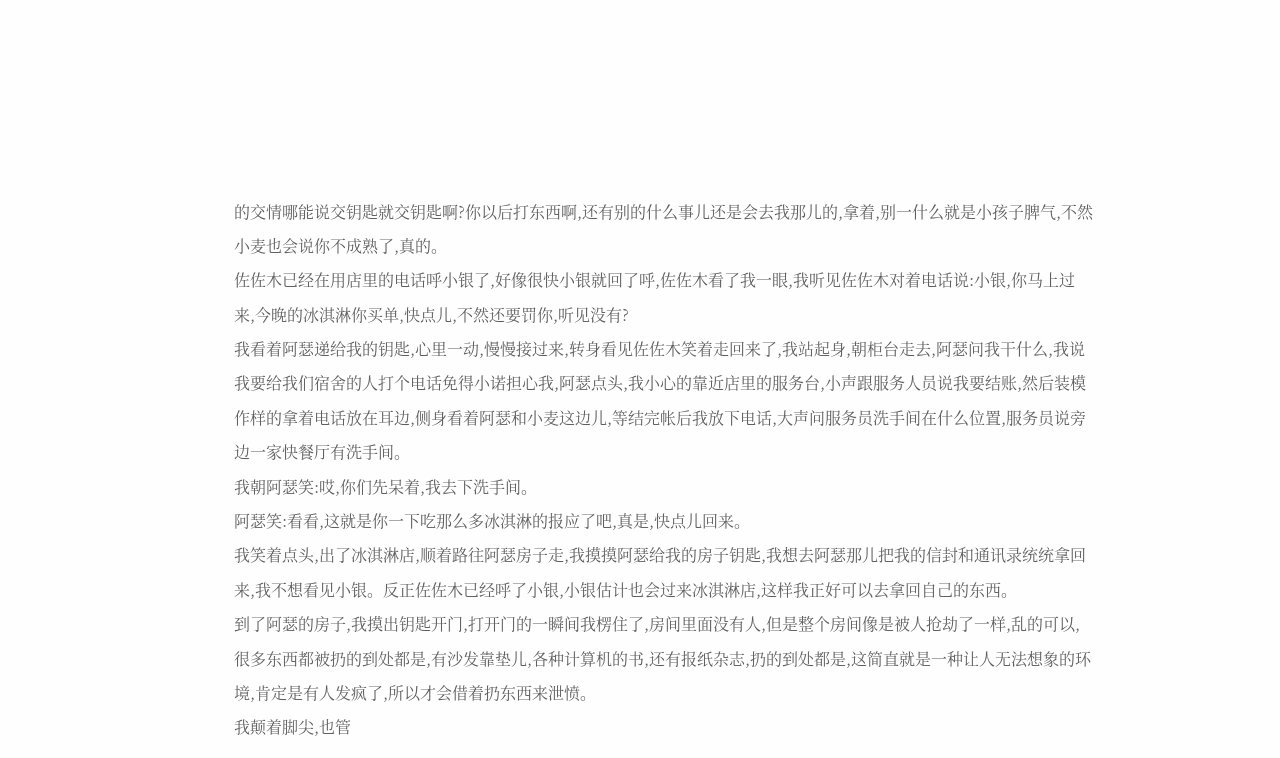的交情哪能说交钥匙就交钥匙啊?你以后打东西啊,还有别的什么事儿还是会去我那儿的,拿着,别一什么就是小孩子脾气,不然小麦也会说你不成熟了,真的。
佐佐木已经在用店里的电话呼小银了,好像很快小银就回了呼,佐佐木看了我一眼,我听见佐佐木对着电话说:小银,你马上过来,今晚的冰淇淋你买单,快点儿,不然还要罚你,听见没有?
我看着阿瑟递给我的钥匙,心里一动,慢慢接过来,转身看见佐佐木笑着走回来了,我站起身,朝柜台走去,阿瑟问我干什么,我说我要给我们宿舍的人打个电话免得小诺担心我,阿瑟点头,我小心的靠近店里的服务台,小声跟服务人员说我要结账,然后装模作样的拿着电话放在耳边,侧身看着阿瑟和小麦这边儿,等结完帐后我放下电话,大声问服务员洗手间在什么位置,服务员说旁边一家快餐厅有洗手间。
我朝阿瑟笑:哎,你们先呆着,我去下洗手间。
阿瑟笑:看看,这就是你一下吃那么多冰淇淋的报应了吧,真是,快点儿回来。
我笑着点头,出了冰淇淋店,顺着路往阿瑟房子走,我摸摸阿瑟给我的房子钥匙,我想去阿瑟那儿把我的信封和通讯录统统拿回来,我不想看见小银。反正佐佐木已经呼了小银,小银估计也会过来冰淇淋店,这样我正好可以去拿回自己的东西。
到了阿瑟的房子,我摸出钥匙开门,打开门的一瞬间我楞住了,房间里面没有人,但是整个房间像是被人抢劫了一样,乱的可以,很多东西都被扔的到处都是,有沙发靠垫儿,各种计算机的书,还有报纸杂志,扔的到处都是,这简直就是一种让人无法想象的环境,肯定是有人发疯了,所以才会借着扔东西来泄愤。
我颠着脚尖,也管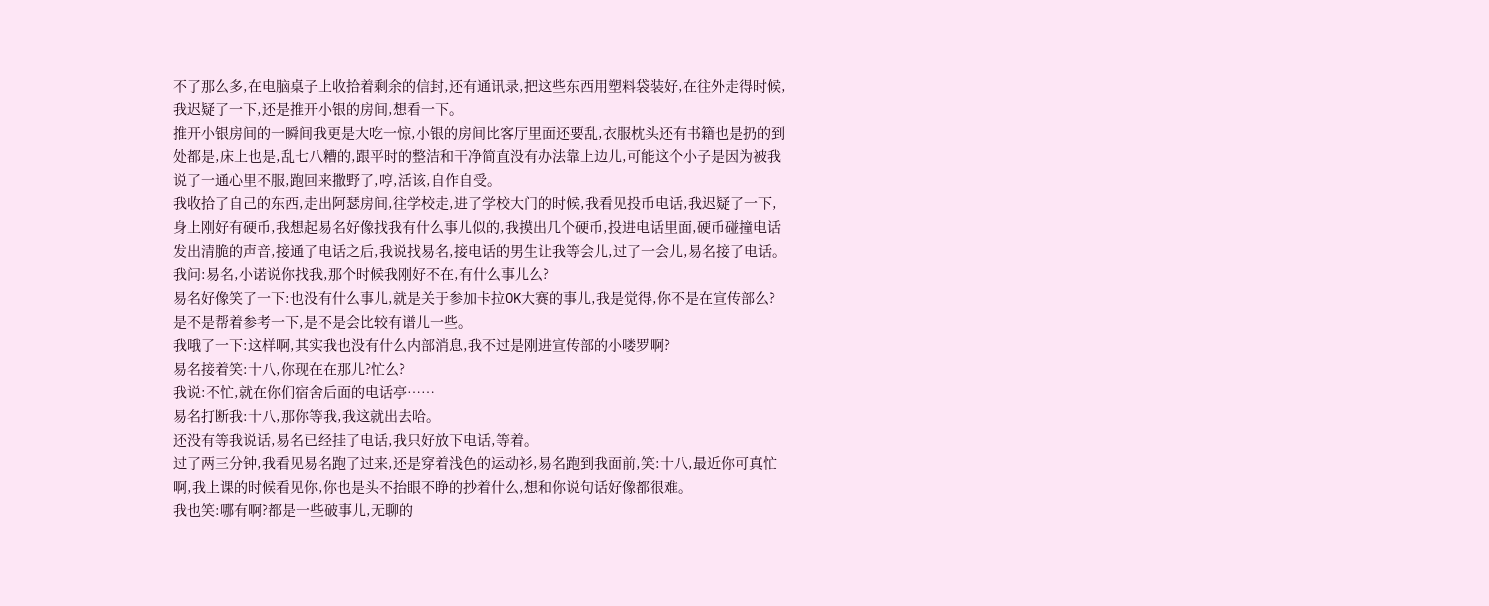不了那么多,在电脑桌子上收拾着剩余的信封,还有通讯录,把这些东西用塑料袋装好,在往外走得时候,我迟疑了一下,还是推开小银的房间,想看一下。
推开小银房间的一瞬间我更是大吃一惊,小银的房间比客厅里面还要乱,衣服枕头还有书籍也是扔的到处都是,床上也是,乱七八糟的,跟平时的整洁和干净简直没有办法靠上边儿,可能这个小子是因为被我说了一通心里不服,跑回来撒野了,哼,活该,自作自受。
我收拾了自己的东西,走出阿瑟房间,往学校走,进了学校大门的时候,我看见投币电话,我迟疑了一下,身上刚好有硬币,我想起易名好像找我有什么事儿似的,我摸出几个硬币,投进电话里面,硬币碰撞电话发出清脆的声音,接通了电话之后,我说找易名,接电话的男生让我等会儿,过了一会儿,易名接了电话。
我问:易名,小诺说你找我,那个时候我刚好不在,有什么事儿么?
易名好像笑了一下:也没有什么事儿,就是关于参加卡拉OK大赛的事儿,我是觉得,你不是在宣传部么?是不是帮着参考一下,是不是会比较有谱儿一些。
我哦了一下:这样啊,其实我也没有什么内部消息,我不过是刚进宣传部的小喽罗啊?
易名接着笑:十八,你现在在那儿?忙么?
我说:不忙,就在你们宿舍后面的电话亭……
易名打断我:十八,那你等我,我这就出去哈。
还没有等我说话,易名已经挂了电话,我只好放下电话,等着。
过了两三分钟,我看见易名跑了过来,还是穿着浅色的运动衫,易名跑到我面前,笑:十八,最近你可真忙啊,我上课的时候看见你,你也是头不抬眼不睁的抄着什么,想和你说句话好像都很难。
我也笑:哪有啊?都是一些破事儿,无聊的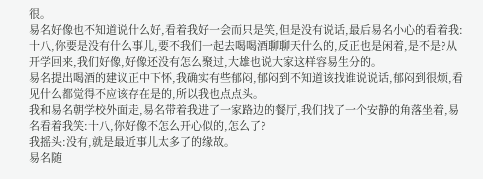很。
易名好像也不知道说什么好,看着我好一会而只是笑,但是没有说话,最后易名小心的看着我:十八,你要是没有什么事儿,要不我们一起去喝喝酒聊聊天什么的,反正也是闲着,是不是?从开学回来,我们好像,好像还没有怎么聚过,大雄也说大家这样容易生分的。
易名提出喝酒的建议正中下怀,我确实有些郁闷,郁闷到不知道该找谁说说话,郁闷到很烦,看见什么都觉得不应该存在是的,所以我也点点头。
我和易名朝学校外面走,易名带着我进了一家路边的餐厅,我们找了一个安静的角落坐着,易名看着我笑:十八,你好像不怎么开心似的,怎么了?
我摇头:没有,就是最近事儿太多了的缘故。
易名随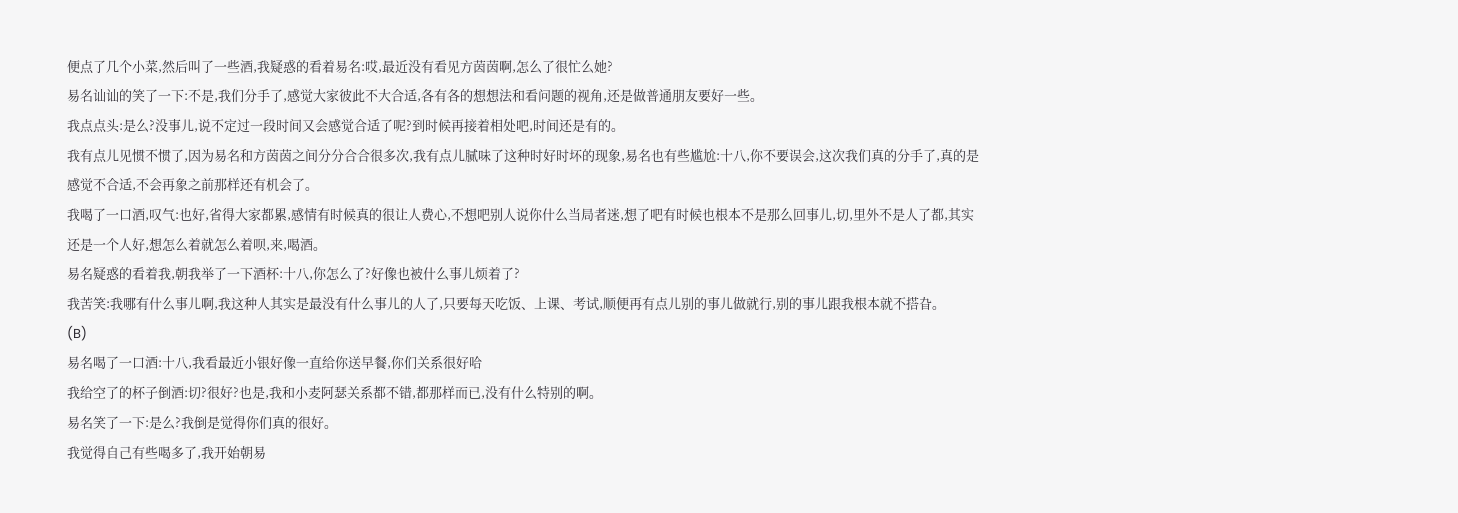便点了几个小菜,然后叫了一些酒,我疑惑的看着易名:哎,最近没有看见方茵茵啊,怎么了很忙么她?
易名讪讪的笑了一下:不是,我们分手了,感觉大家彼此不大合适,各有各的想想法和看问题的视角,还是做普通朋友要好一些。
我点点头:是么?没事儿,说不定过一段时间又会感觉合适了呢?到时候再接着相处吧,时间还是有的。
我有点儿见惯不惯了,因为易名和方茵茵之间分分合合很多次,我有点儿腻味了这种时好时坏的现象,易名也有些尴尬:十八,你不要误会,这次我们真的分手了,真的是感觉不合适,不会再象之前那样还有机会了。
我喝了一口酒,叹气:也好,省得大家都累,感情有时候真的很让人费心,不想吧别人说你什么当局者迷,想了吧有时候也根本不是那么回事儿,切,里外不是人了都,其实还是一个人好,想怎么着就怎么着呗,来,喝酒。
易名疑惑的看着我,朝我举了一下酒杯:十八,你怎么了?好像也被什么事儿烦着了?
我苦笑:我哪有什么事儿啊,我这种人其实是最没有什么事儿的人了,只要每天吃饭、上课、考试,顺便再有点儿别的事儿做就行,别的事儿跟我根本就不搭旮。
(B)
易名喝了一口酒:十八,我看最近小银好像一直给你送早餐,你们关系很好哈
我给空了的杯子倒酒:切?很好?也是,我和小麦阿瑟关系都不错,都那样而已,没有什么特别的啊。
易名笑了一下:是么?我倒是觉得你们真的很好。
我觉得自己有些喝多了,我开始朝易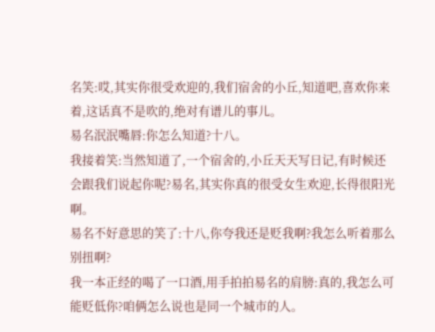名笑:哎,其实你很受欢迎的,我们宿舍的小丘,知道吧,喜欢你来着,这话真不是吹的,绝对有谱儿的事儿。
易名泯泯嘴唇:你怎么知道?十八。
我接着笑:当然知道了,一个宿舍的,小丘天天写日记,有时候还会跟我们说起你呢?易名,其实你真的很受女生欢迎,长得很阳光啊。
易名不好意思的笑了:十八,你夸我还是贬我啊?我怎么听着那么别扭啊?
我一本正经的喝了一口酒,用手拍拍易名的肩膀:真的,我怎么可能贬低你?咱俩怎么说也是同一个城市的人。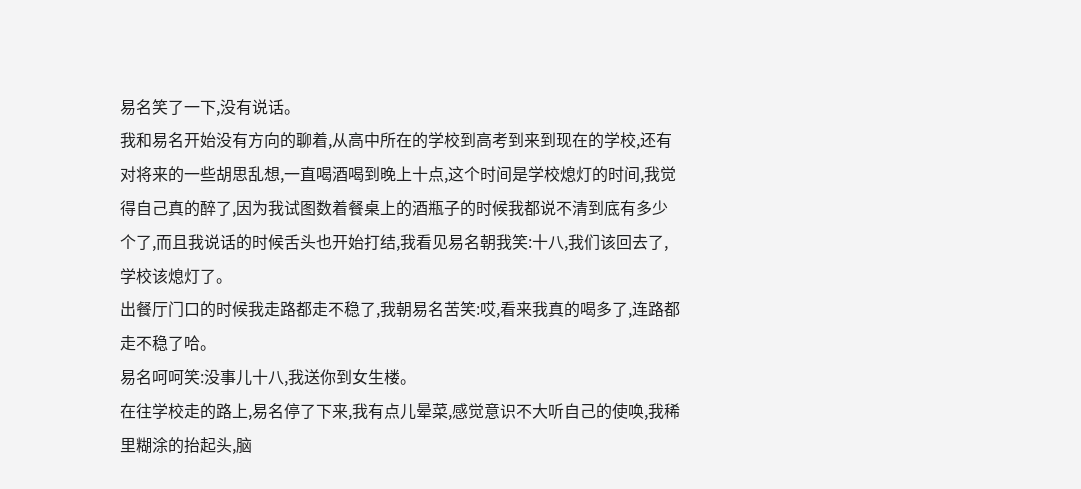易名笑了一下,没有说话。
我和易名开始没有方向的聊着,从高中所在的学校到高考到来到现在的学校,还有对将来的一些胡思乱想,一直喝酒喝到晚上十点,这个时间是学校熄灯的时间,我觉得自己真的醉了,因为我试图数着餐桌上的酒瓶子的时候我都说不清到底有多少个了,而且我说话的时候舌头也开始打结,我看见易名朝我笑:十八,我们该回去了,学校该熄灯了。
出餐厅门口的时候我走路都走不稳了,我朝易名苦笑:哎,看来我真的喝多了,连路都走不稳了哈。
易名呵呵笑:没事儿十八,我送你到女生楼。
在往学校走的路上,易名停了下来,我有点儿晕菜,感觉意识不大听自己的使唤,我稀里糊涂的抬起头,脑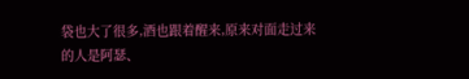袋也大了很多,酒也跟着醒来,原来对面走过来的人是阿瑟、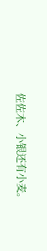佐佐木、小银还有小麦。